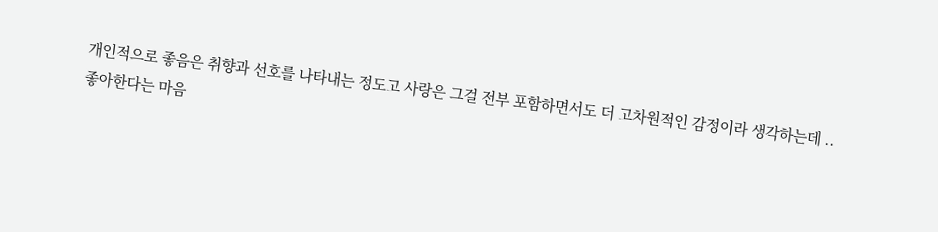개인적으로 좋음은 취향과 선호를 나타내는 정도고 사랑은 그걸 전부 포함하면서도 더 고차원적인 감정이라 생각하는데 ..
좋아한다는 마음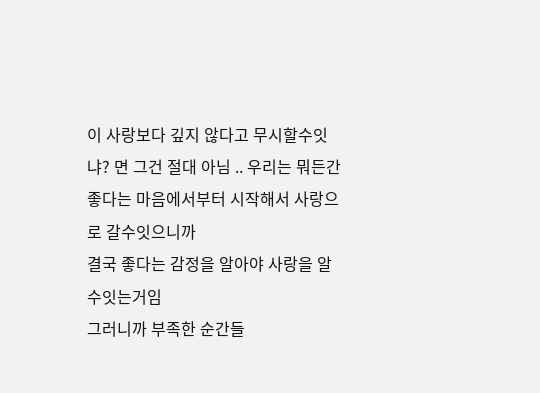이 사랑보다 깊지 않다고 무시할수잇냐? 면 그건 절대 아님 .. 우리는 뭐든간 좋다는 마음에서부터 시작해서 사랑으로 갈수잇으니까
결국 좋다는 감정을 알아야 사랑을 알수잇는거임
그러니까 부족한 순간들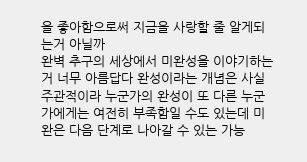을 좋아함으로써 지금을 사랑할 줄 알게되는거 아닐까
완벽 추구의 세상에서 미완성을 이야기하는 거 너무 아름답다 완성이라는 개념은 사실 주관적이라 누군가의 완성이 또 다른 누군가에게는 여전히 부족함일 수도 있는데 미완은 다음 단계로 나아갈 수 있는 가능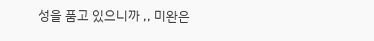성을 품고 있으니까 ,, 미완은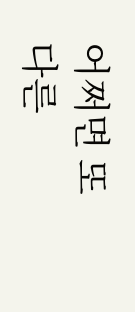어쩌면 또 다른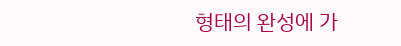형태의 완성에 가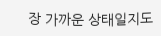장 가까운 상태일지도